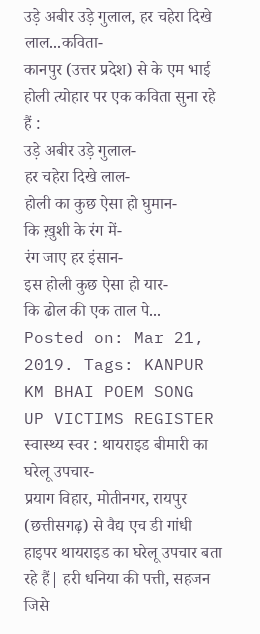उड़े अबीर उड़े गुलाल, हर चहेरा दिखे लाल...कविता-
कानपुर (उत्तर प्रदेश) से के एम भाई होली त्योहार पर एक कविता सुना रहे हैं :
उड़े अबीर उड़े गुलाल-
हर चहेरा दिखे लाल-
होली का कुछ ऐसा हो घुमान-
कि ख़ुशी के रंग में-
रंग जाए हर इंसान-
इस होली कुछ ऐसा हो यार-
कि ढोल की एक ताल पे...
Posted on: Mar 21, 2019. Tags: KANPUR KM BHAI POEM SONG UP VICTIMS REGISTER
स्वास्थ्य स्वर : थायराइड बीमारी का घरेलू उपचार-
प्रयाग विहार, मोतीनगर, रायपुर (छत्तीसगढ़) से वैद्य एच डी गांधी हाइपर थायराइड का घरेलू उपचार बता रहे हैं| हरी धनिया की पत्ती, सहजन जिसे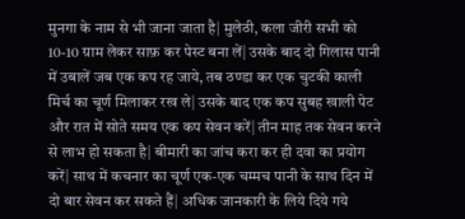मुनगा के नाम से भी जाना जाता है| मुलेठी, कला जीरी सभी को 10-10 ग्राम लेकर साफ़ कर पेस्ट बना लें| उसके बाद दो गिलास पानी में उबालें जब एक कप रह जाये, तब ठण्डा कर एक चुटकी काली मिर्च का चूर्ण मिलाकर रख ले| उसके बाद एक कप सुबह खाली पेट और रात में सोते समय एक कप सेवन करें| तीन माह तक सेवन करने से लाभ हो सकता है| बीमारी का जांच करा कर ही दवा का प्रयोग करें| साथ में कचनार का चूर्ण एक-एक चम्मच पानी के साथ दिन में दो बार सेवन कर सकते हैं| अधिक जानकारी के लिये दिये गये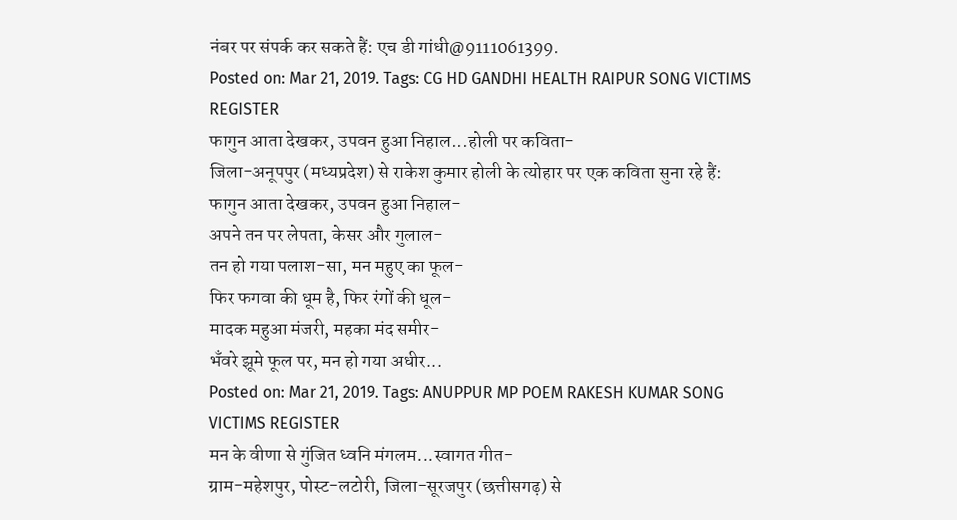नंबर पर संपर्क कर सकते हैं: एच डी गांधी@9111061399.
Posted on: Mar 21, 2019. Tags: CG HD GANDHI HEALTH RAIPUR SONG VICTIMS REGISTER
फागुन आता देखकर, उपवन हुआ निहाल...होली पर कविता-
जिला-अनूपपुर (मध्यप्रदेश) से राकेश कुमार होली के त्योहार पर एक कविता सुना रहे हैं:
फागुन आता देखकर, उपवन हुआ निहाल-
अपने तन पर लेपता, केसर और गुलाल-
तन हो गया पलाश-सा, मन महुए का फूल-
फिर फगवा की धूम है, फिर रंगों की धूल-
मादक महुआ मंजरी, महका मंद समीर-
भँवरे झूमे फूल पर, मन हो गया अधीर...
Posted on: Mar 21, 2019. Tags: ANUPPUR MP POEM RAKESH KUMAR SONG VICTIMS REGISTER
मन के वीणा से गुंजित ध्वनि मंगलम...स्वागत गीत-
ग्राम-महेशपुर, पोस्ट-लटोरी, जिला-सूरजपुर (छत्तीसगढ़) से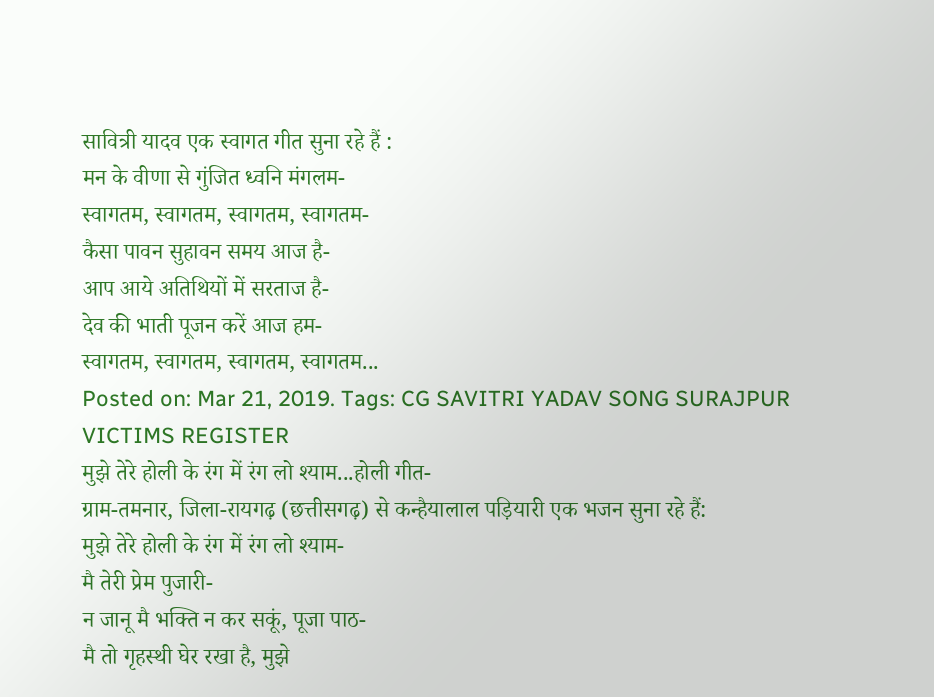सावित्री यादव एक स्वागत गीत सुना रहे हैं :
मन के वीणा से गुंजित ध्वनि मंगलम-
स्वागतम, स्वागतम, स्वागतम, स्वागतम-
कैसा पावन सुहावन समय आज है-
आप आये अतिथियों में सरताज है-
देव की भाती पूजन करें आज हम-
स्वागतम, स्वागतम, स्वागतम, स्वागतम...
Posted on: Mar 21, 2019. Tags: CG SAVITRI YADAV SONG SURAJPUR VICTIMS REGISTER
मुझे तेरे होली के रंग में रंग लो श्याम...होली गीत-
ग्राम-तमनार, जिला-रायगढ़ (छत्तीसगढ़) से कन्हैयालाल पड़ियारी एक भजन सुना रहे हैं:
मुझे तेरे होली के रंग में रंग लो श्याम-
मै तेरी प्रेम पुजारी-
न जानू मै भक्ति न कर सकूं, पूजा पाठ-
मै तो गृहस्थी घेर रखा है, मुझे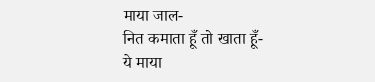माया जाल-
नित कमाता हूँ तो खाता हूँ-
ये माया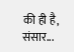की ही है, संसार...